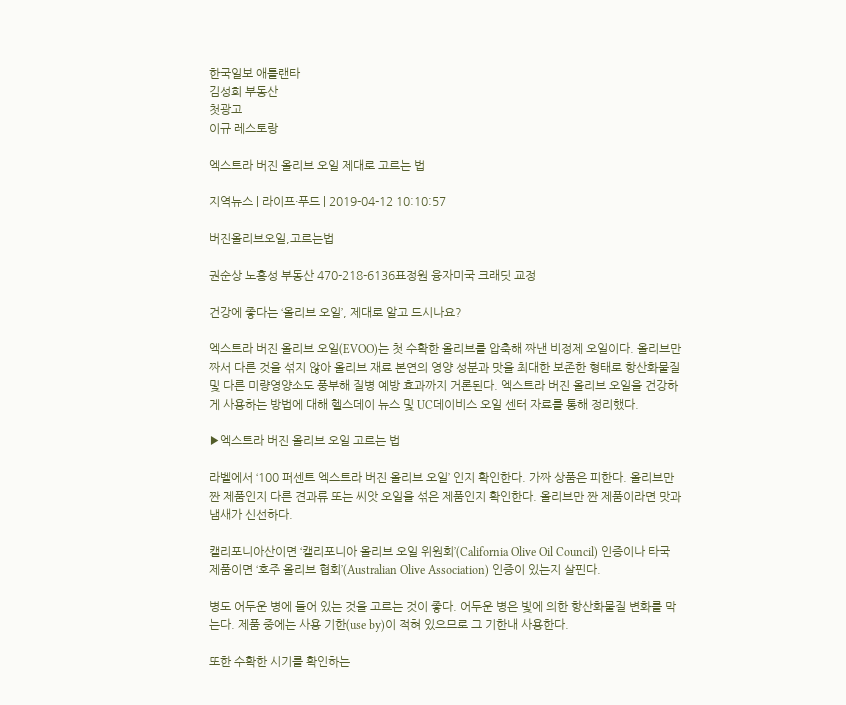한국일보 애틀랜타
김성희 부동산
첫광고
이규 레스토랑

엑스트라 버진 올리브 오일 제대로 고르는 법

지역뉴스 | 라이프·푸드 | 2019-04-12 10:10:57

버진올리브오일,고르는법

권순상 노흥성 부동산 470-218-6136표정원 융자미국 크래딧 교정

건강에 좋다는 ‘올리브 오일’, 제대로 알고 드시나요?

엑스트라 버진 올리브 오일(EVOO)는 첫 수확한 올리브를 압축해 짜낸 비정제 오일이다. 올리브만 짜서 다른 것을 섞지 않아 올리브 재료 본연의 영양 성분과 맛을 최대한 보존한 형태로 항산화물질 및 다른 미량영양소도 풍부해 질병 예방 효과까지 거론된다. 엑스트라 버진 올리브 오일을 건강하게 사용하는 방법에 대해 헬스데이 뉴스 및 UC데이비스 오일 센터 자료를 통해 정리했다.

▶엑스트라 버진 올리브 오일 고르는 법

라벨에서 ‘100 퍼센트 엑스트라 버진 올리브 오일’ 인지 확인한다. 가짜 상품은 피한다. 올리브만 짠 제품인지 다른 견과류 또는 씨앗 오일을 섞은 제품인지 확인한다. 올리브만 짠 제품이라면 맛과 냄새가 신선하다.

캘리포니아산이면 ‘캘리포니아 올리브 오일 위원회’(California Olive Oil Council) 인증이나 타국 제품이면 ‘호주 올리브 협회’(Australian Olive Association) 인증이 있는지 살핀다.

병도 어두운 병에 들어 있는 것을 고르는 것이 좋다. 어두운 병은 빛에 의한 항산화물질 변화를 막는다. 제품 중에는 사용 기한(use by)이 적혀 있으므로 그 기한내 사용한다.

또한 수확한 시기를 확인하는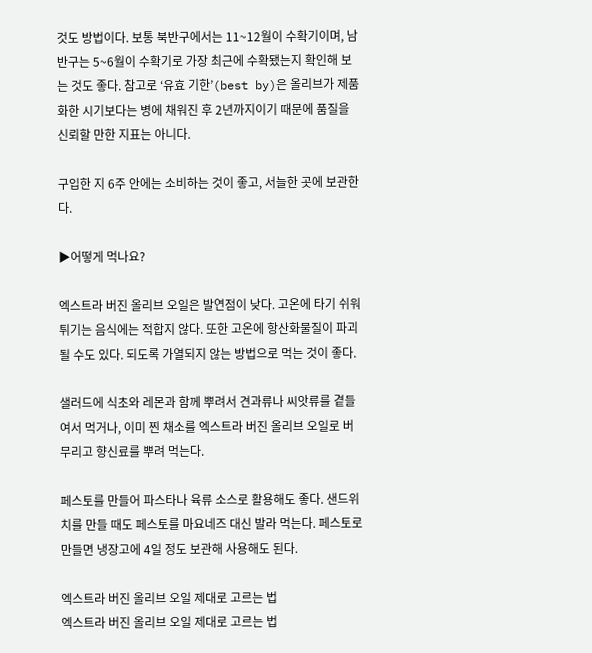것도 방법이다. 보통 북반구에서는 11~12월이 수확기이며, 남반구는 5~6월이 수확기로 가장 최근에 수확됐는지 확인해 보는 것도 좋다. 참고로 ‘유효 기한’(best by)은 올리브가 제품화한 시기보다는 병에 채워진 후 2년까지이기 때문에 품질을 신뢰할 만한 지표는 아니다.

구입한 지 6주 안에는 소비하는 것이 좋고, 서늘한 곳에 보관한다.

▶어떻게 먹나요?

엑스트라 버진 올리브 오일은 발연점이 낮다. 고온에 타기 쉬워 튀기는 음식에는 적합지 않다. 또한 고온에 항산화물질이 파괴될 수도 있다. 되도록 가열되지 않는 방법으로 먹는 것이 좋다.

샐러드에 식초와 레몬과 함께 뿌려서 견과류나 씨앗류를 곁들여서 먹거나, 이미 찐 채소를 엑스트라 버진 올리브 오일로 버무리고 향신료를 뿌려 먹는다.

페스토를 만들어 파스타나 육류 소스로 활용해도 좋다. 샌드위치를 만들 때도 페스토를 마요네즈 대신 발라 먹는다. 페스토로 만들면 냉장고에 4일 정도 보관해 사용해도 된다.

엑스트라 버진 올리브 오일 제대로 고르는 법
엑스트라 버진 올리브 오일 제대로 고르는 법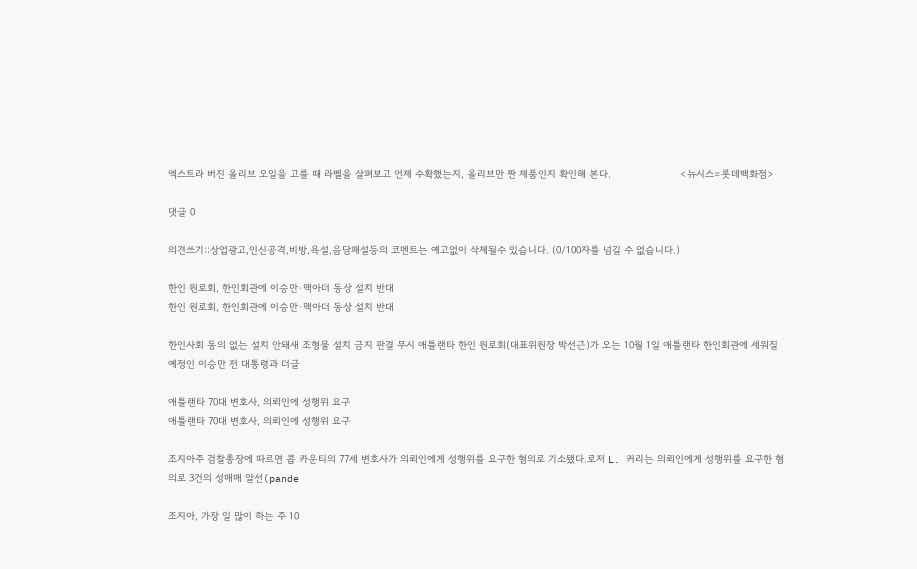엑스트라 버진 올리브 오일을 고를 때 라벨을 살펴보고 언제 수확했는지, 올리브만 짠 제품인지 확인해 본다.                       <뉴시스=롯데백화점>

댓글 0

의견쓰기::상업광고,인신공격,비방,욕설,음담패설등의 코멘트는 예고없이 삭제될수 있습니다. (0/100자를 넘길 수 없습니다.)

한인 원로회, 한인회관에 이승만·맥아더 동상 설치 반대
한인 원로회, 한인회관에 이승만·맥아더 동상 설치 반대

한인사회 동의 없는 설치 안돼새 조형물 설치 금지 판결 무시 애틀랜타 한인 원로회(대표위원장 박선근)가 오는 10월 1일 애틀랜타 한인회관에 세워질 예정인 이승만 전 대통령과 더글

애틀랜타 70대 변호사, 의뢰인에 성행위 요구
애틀랜타 70대 변호사, 의뢰인에 성행위 요구

조지아주 검찰총장에 따르면 콥 카운티의 77세 변호사가 의뢰인에게 성행위를 요구한 혐의로 기소됐다.로저 L. 커리는 의뢰인에게 성행위를 요구한 혐의로 3건의 성매매 알선(pande

조지아, 가장 일 많이 하는 주 10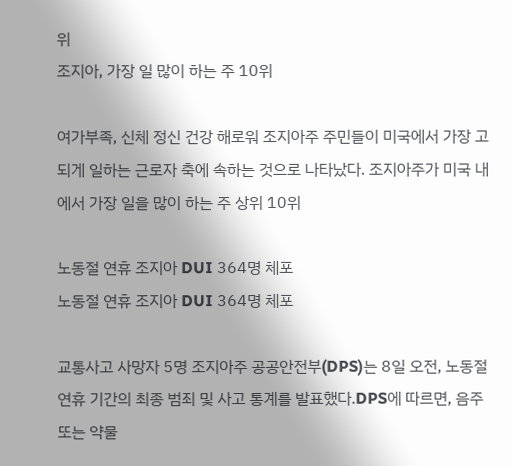위
조지아, 가장 일 많이 하는 주 10위

여가부족, 신체 정신 건강 해로워 조지아주 주민들이 미국에서 가장 고되게 일하는 근로자 축에 속하는 것으로 나타났다. 조지아주가 미국 내에서 가장 일을 많이 하는 주 상위 10위

노동절 연휴 조지아 DUI 364명 체포
노동절 연휴 조지아 DUI 364명 체포

교통사고 사망자 5명 조지아주 공공안전부(DPS)는 8일 오전, 노동절 연휴 기간의 최종 범죄 및 사고 통계를 발표했다.DPS에 따르면, 음주 또는 약물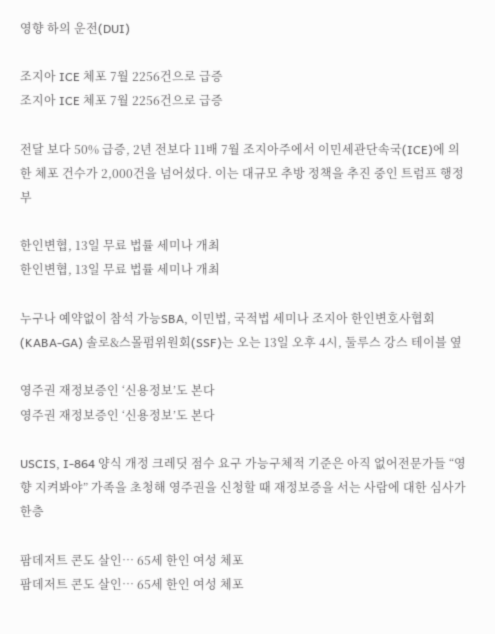영향 하의 운전(DUI)

조지아 ICE 체포 7월 2256건으로 급증
조지아 ICE 체포 7월 2256건으로 급증

전달 보다 50% 급증, 2년 전보다 11배 7월 조지아주에서 이민세관단속국(ICE)에 의한 체포 건수가 2,000건을 넘어섰다. 이는 대규모 추방 정책을 추진 중인 트럼프 행정부

한인변협, 13일 무료 법률 세미나 개최
한인변협, 13일 무료 법률 세미나 개최

누구나 예약없이 참석 가능SBA, 이민법, 국적법 세미나 조지아 한인변호사협회(KABA-GA) 솔로&스몰펌위원회(SSF)는 오는 13일 오후 4시, 둘루스 강스 테이블 옆

영주권 재정보증인 ‘신용정보’도 본다
영주권 재정보증인 ‘신용정보’도 본다

USCIS, I-864 양식 개정 크레딧 점수 요구 가능구체적 기준은 아직 없어전문가들 “영향 지켜봐야” 가족을 초청해 영주권을 신청할 때 재정보증을 서는 사람에 대한 심사가 한층

팜데저트 콘도 살인… 65세 한인 여성 체포
팜데저트 콘도 살인… 65세 한인 여성 체포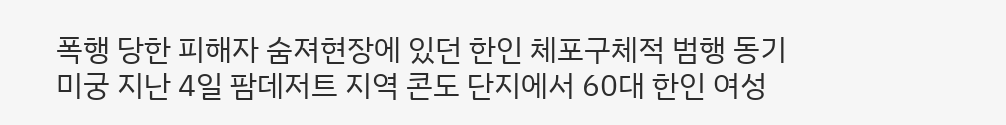폭행 당한 피해자 숨져현장에 있던 한인 체포구체적 범행 동기 미궁 지난 4일 팜데저트 지역 콘도 단지에서 60대 한인 여성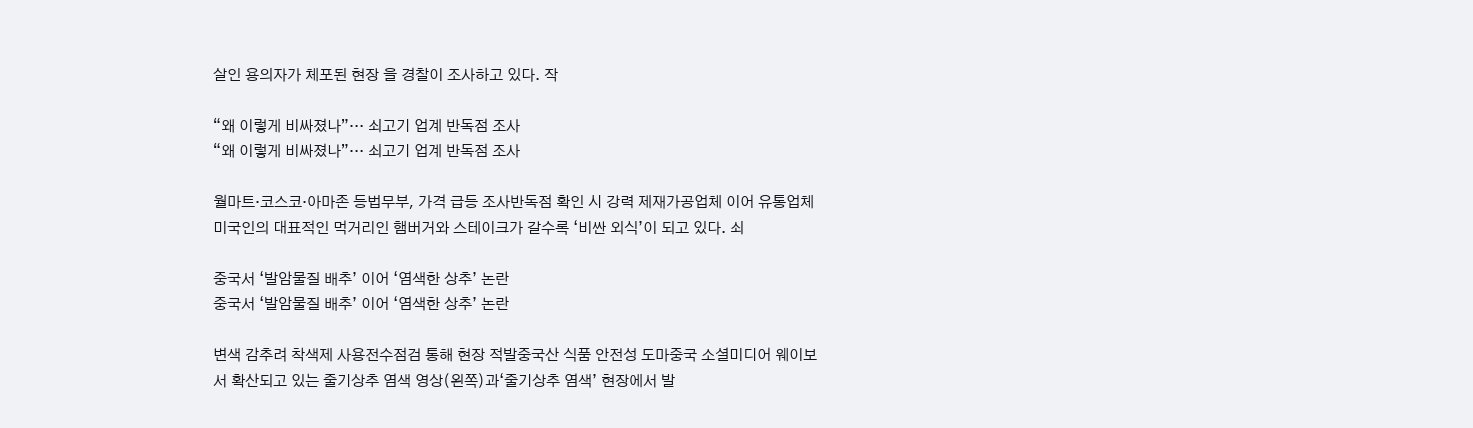살인 용의자가 체포된 현장 을 경찰이 조사하고 있다. 작

“왜 이렇게 비싸졌나”… 쇠고기 업계 반독점 조사
“왜 이렇게 비싸졌나”… 쇠고기 업계 반독점 조사

월마트·코스코·아마존 등법무부, 가격 급등 조사반독점 확인 시 강력 제재가공업체 이어 유통업체 미국인의 대표적인 먹거리인 햄버거와 스테이크가 갈수록 ‘비싼 외식’이 되고 있다. 쇠

중국서 ‘발암물질 배추’ 이어 ‘염색한 상추’ 논란
중국서 ‘발암물질 배추’ 이어 ‘염색한 상추’ 논란

변색 감추려 착색제 사용전수점검 통해 현장 적발중국산 식품 안전성 도마중국 소셜미디어 웨이보서 확산되고 있는 줄기상추 염색 영상(왼쪽)과‘줄기상추 염색’ 현장에서 발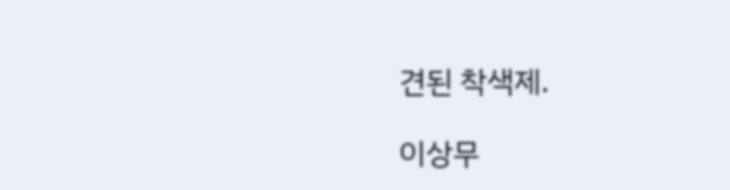견된 착색제.

이상무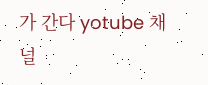가 간다 yotube 채널